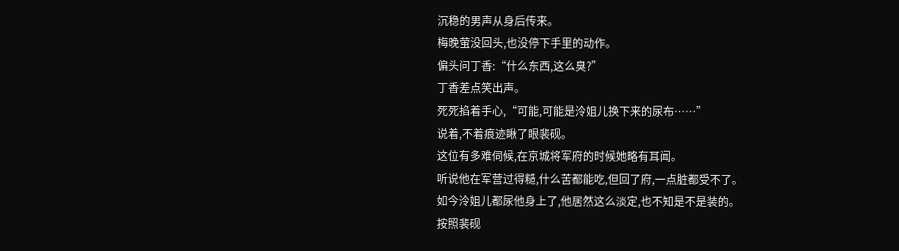沉稳的男声从身后传来。
梅晚萤没回头,也没停下手里的动作。
偏头问丁香:“什么东西,这么臭?”
丁香差点笑出声。
死死掐着手心,“可能,可能是泠姐儿换下来的尿布……”
说着,不着痕迹瞅了眼裴砚。
这位有多难伺候,在京城将军府的时候她略有耳闻。
听说他在军营过得糙,什么苦都能吃,但回了府,一点脏都受不了。
如今泠姐儿都尿他身上了,他居然这么淡定,也不知是不是装的。
按照裴砚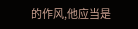的作风,他应当是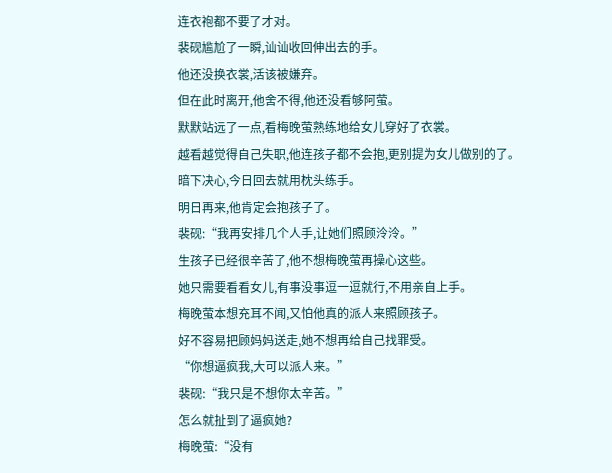连衣袍都不要了才对。
裴砚尴尬了一瞬,讪讪收回伸出去的手。
他还没换衣裳,活该被嫌弃。
但在此时离开,他舍不得,他还没看够阿萤。
默默站远了一点,看梅晚萤熟练地给女儿穿好了衣裳。
越看越觉得自己失职,他连孩子都不会抱,更别提为女儿做别的了。
暗下决心,今日回去就用枕头练手。
明日再来,他肯定会抱孩子了。
裴砚:“我再安排几个人手,让她们照顾泠泠。”
生孩子已经很辛苦了,他不想梅晚萤再操心这些。
她只需要看看女儿,有事没事逗一逗就行,不用亲自上手。
梅晚萤本想充耳不闻,又怕他真的派人来照顾孩子。
好不容易把顾妈妈送走,她不想再给自己找罪受。
“你想逼疯我,大可以派人来。”
裴砚:“我只是不想你太辛苦。”
怎么就扯到了逼疯她?
梅晚萤:“没有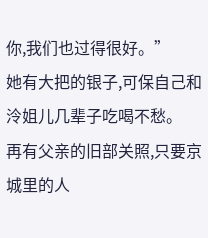你,我们也过得很好。”
她有大把的银子,可保自己和泠姐儿几辈子吃喝不愁。
再有父亲的旧部关照,只要京城里的人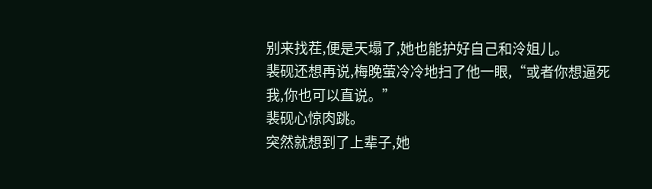别来找茬,便是天塌了,她也能护好自己和泠姐儿。
裴砚还想再说,梅晚萤冷冷地扫了他一眼,“或者你想逼死我,你也可以直说。”
裴砚心惊肉跳。
突然就想到了上辈子,她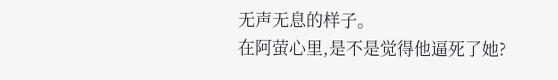无声无息的样子。
在阿萤心里,是不是觉得他逼死了她?